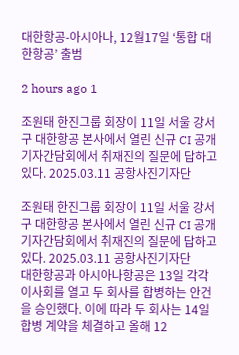대한항공-아시아나, 12월17일 ‘통합 대한항공’ 출범

2 hours ago 1

조원태 한진그룹 회장이 11일 서울 강서구 대한항공 본사에서 열린 신규 CI 공개 기자간담회에서 취재진의 질문에 답하고 있다. 2025.03.11 공항사진기자단

조원태 한진그룹 회장이 11일 서울 강서구 대한항공 본사에서 열린 신규 CI 공개 기자간담회에서 취재진의 질문에 답하고 있다. 2025.03.11 공항사진기자단
대한항공과 아시아나항공은 13일 각각 이사회를 열고 두 회사를 합병하는 안건을 승인했다. 이에 따라 두 회사는 14일 합병 계약을 체결하고 올해 12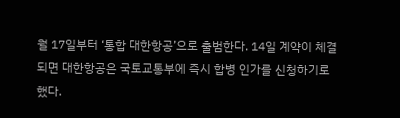월 17일부터 ‘통합 대한항공’으로 출범한다. 14일 계약이 체결되면 대한항공은 국토교통부에 즉시 합병 인가를 신청하기로 했다.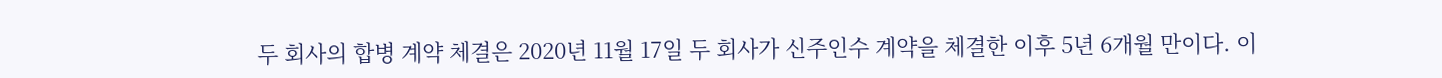두 회사의 합병 계약 체결은 2020년 11월 17일 두 회사가 신주인수 계약을 체결한 이후 5년 6개월 만이다. 이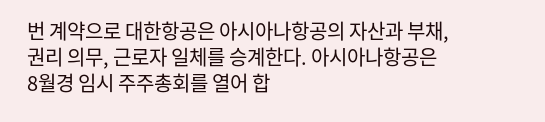번 계약으로 대한항공은 아시아나항공의 자산과 부채, 권리 의무, 근로자 일체를 승계한다. 아시아나항공은 8월경 임시 주주총회를 열어 합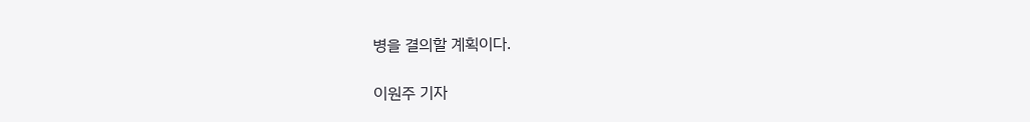병을 결의할 계획이다.

이원주 기자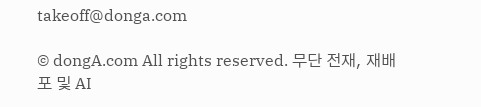takeoff@donga.com

© dongA.com All rights reserved. 무단 전재, 재배포 및 AI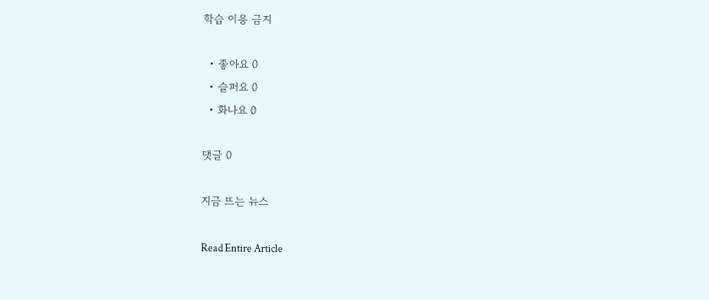학습 이용 금지

  • 좋아요 0
  • 슬퍼요 0
  • 화나요 0

댓글 0

지금 뜨는 뉴스

Read Entire Article